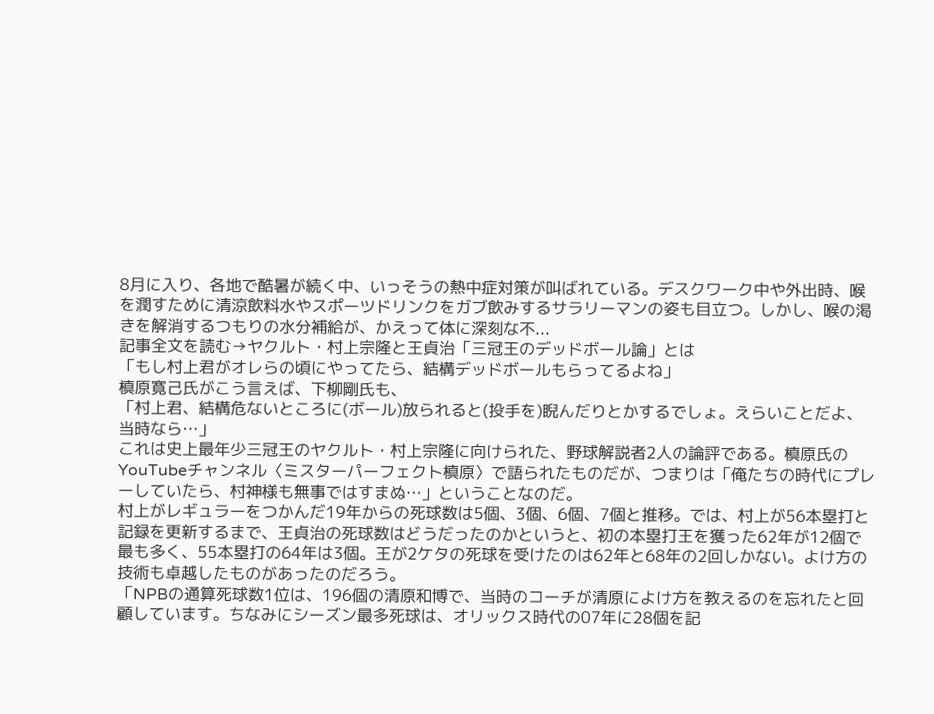8月に入り、各地で酷暑が続く中、いっそうの熱中症対策が叫ばれている。デスクワーク中や外出時、喉を潤すために清涼飲料水やスポーツドリンクをガブ飲みするサラリーマンの姿も目立つ。しかし、喉の渇きを解消するつもりの水分補給が、かえって体に深刻な不...
記事全文を読む→ヤクルト・村上宗隆と王貞治「三冠王のデッドボール論」とは
「もし村上君がオレらの頃にやってたら、結構デッドボールもらってるよね」
槙原寛己氏がこう言えば、下柳剛氏も、
「村上君、結構危ないところに(ボール)放られると(投手を)睨んだりとかするでしょ。えらいことだよ、当時なら…」
これは史上最年少三冠王のヤクルト・村上宗隆に向けられた、野球解説者2人の論評である。槙原氏のYouTubeチャンネル〈ミスターパーフェクト槙原〉で語られたものだが、つまりは「俺たちの時代にプレーしていたら、村神様も無事ではすまぬ…」ということなのだ。
村上がレギュラーをつかんだ19年からの死球数は5個、3個、6個、7個と推移。では、村上が56本塁打と記録を更新するまで、王貞治の死球数はどうだったのかというと、初の本塁打王を獲った62年が12個で最も多く、55本塁打の64年は3個。王が2ケタの死球を受けたのは62年と68年の2回しかない。よけ方の技術も卓越したものがあったのだろう。
「NPBの通算死球数1位は、196個の清原和博で、当時のコーチが清原によけ方を教えるのを忘れたと回顧しています。ちなみにシーズン最多死球は、オリックス時代の07年に28個を記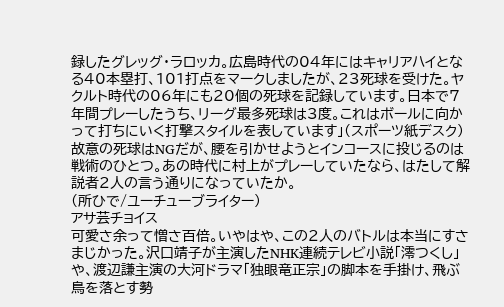録したグレッグ・ラロッカ。広島時代の04年にはキャリアハイとなる40本塁打、101打点をマークしましたが、23死球を受けた。ヤクルト時代の06年にも20個の死球を記録しています。日本で7年間プレーしたうち、リーグ最多死球は3度。これはボールに向かって打ちにいく打撃スタイルを表しています」(スポーツ紙デスク)
故意の死球はNGだが、腰を引かせようとインコースに投じるのは戦術のひとつ。あの時代に村上がプレーしていたなら、はたして解説者2人の言う通りになっていたか。
(所ひで/ユーチューブライター)
アサ芸チョイス
可愛さ余って憎さ百倍。いやはや、この2人のバトルは本当にすさまじかった。沢口靖子が主演したNHK連続テレビ小説「澪つくし」や、渡辺謙主演の大河ドラマ「独眼竜正宗」の脚本を手掛け、飛ぶ鳥を落とす勢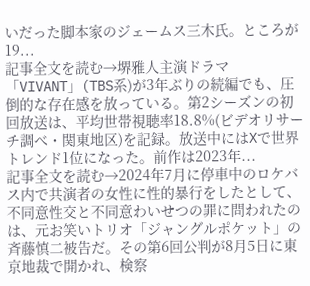いだった脚本家のジェームス三木氏。ところが19...
記事全文を読む→堺雅人主演ドラマ「VIVANT」(TBS系)が3年ぶりの続編でも、圧倒的な存在感を放っている。第2シーズンの初回放送は、平均世帯視聴率18.8%(ビデオリサーチ調べ・関東地区)を記録。放送中にはXで世界トレンド1位になった。前作は2023年...
記事全文を読む→2024年7月に停車中のロケバス内で共演者の女性に性的暴行をしたとして、不同意性交と不同意わいせつの罪に問われたのは、元お笑いトリオ「ジャングルポケット」の斉藤慎二被告だ。その第6回公判が8月5日に東京地裁で開かれ、検察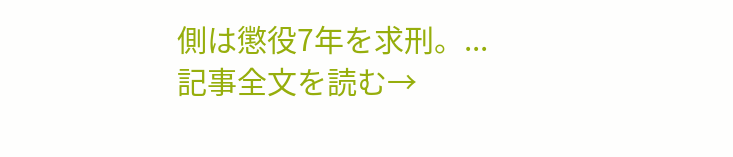側は懲役7年を求刑。...
記事全文を読む→